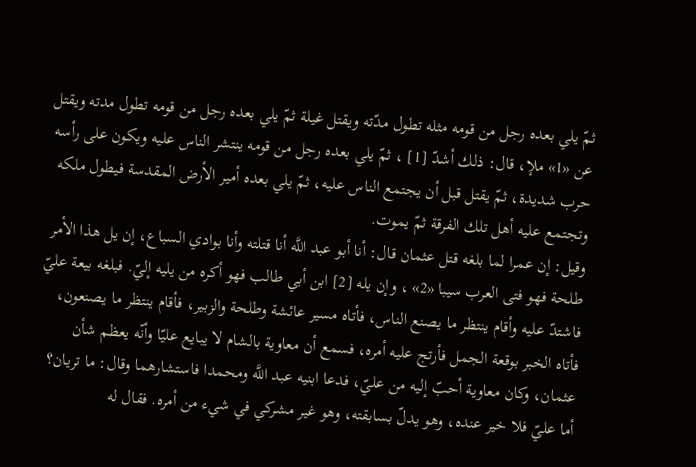ثمّ يلي بعده رجل من قومه مثله تطول مدّته ويقتل غيلة ثمّ يلي بعده رجل من قومه تطول مدته ويقتل عن «1» ملإ، قال: ذلك أشدّ [1] ، ثمّ يلي بعده رجل من قومه ينتشر الناس عليه ويكون على رأسه حرب شديدة، ثمّ يقتل قبل أن يجتمع الناس عليه، ثمّ يلي بعده أمير الأرض المقدسة فيطول ملكه وتجتمع عليه أهل تلك الفرقة ثمّ يموت.
وقيل: إن عمرا لما بلغه قتل عثمان قال: أنا أبو عبد اللَّه أنا قتلته وأنا بوادي السباع، إن يل هذا الأمر طلحة فهو فتى العرب سيبا «2» ، وإن يله [2] ابن أبي طالب فهو أكره من يليه إليّ. فبلغه بيعة عليّ فاشتدّ عليه وأقام ينتظر ما يصنع الناس، فأتاه مسير عائشة وطلحة والزبير، فأقام ينتظر ما يصنعون، فأتاه الخبر بوقعة الجمل فأرتج عليه أمره، فسمع أن معاوية بالشام لا يبايع عليّا وأنّه يعظم شأن عثمان، وكان معاوية أحبّ إليه من عليّ، فدعا ابنيه عبد اللَّه ومحمدا فاستشارهما وقال: ما تريان؟ أما عليّ فلا خير عنده، وهو يدلّ بسابقته، وهو غير مشركي في شيء من أمره. فقال له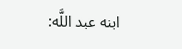ابنه عبد اللَّه: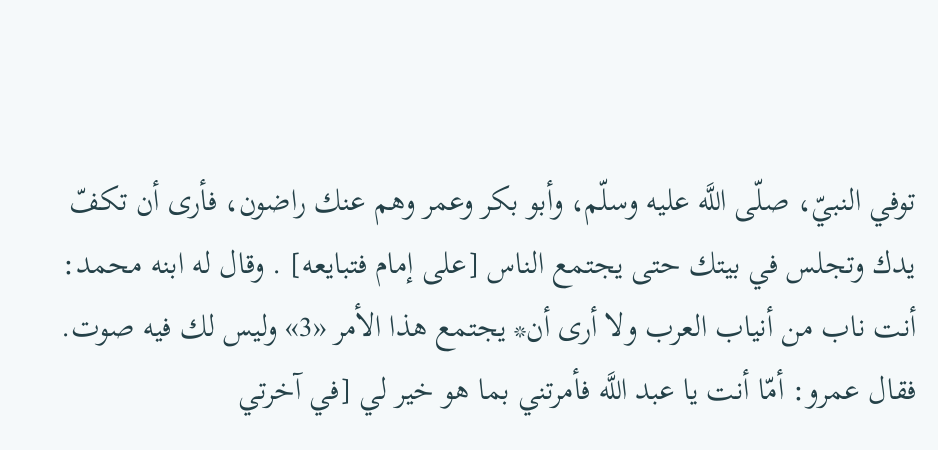توفي النبيّ، صلّى اللَّه عليه وسلّم، وأبو بكر وعمر وهم عنك راضون، فأرى أن تكفّ يدك وتجلس في بيتك حتى يجتمع الناس [على إمام فتبايعه] . وقال له ابنه محمد: أنت ناب من أنياب العرب ولا أرى أن* يجتمع هذا الأمر «3» وليس لك فيه صوت.
فقال عمرو: أمّا أنت يا عبد اللَّه فأمرتني بما هو خير لي [في آخرتي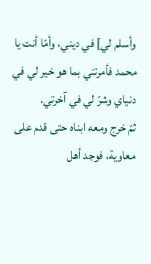وأسلم لي] في ديني، وأمّا أنت يا محمد فأمرتني بما هو خير لي في دنياي وشرّ لي في آخرتي.
ثمّ خرج ومعه ابناه حتى قدم على معاوية، فوجد أهل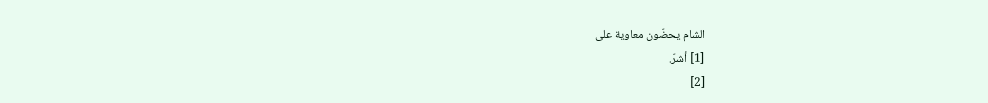الشام يحضّون معاوية على
[1] أشرّ.
[2]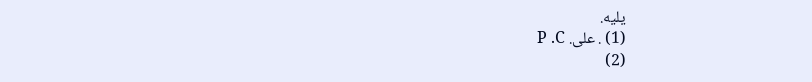يليه.
(1) . على. P .C
(2)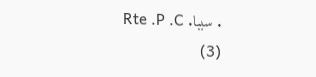. سببا. Rte .P .C
(3)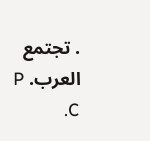. تجتمع العرب. P .C